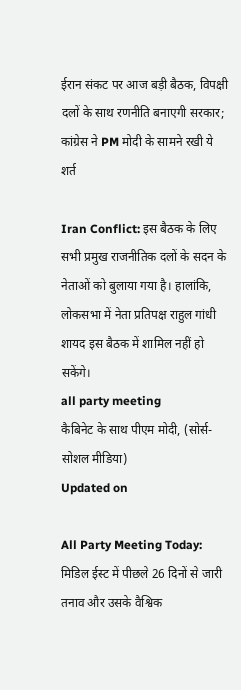ईरान संकट पर आज बड़ी बैठक, विपक्षी दलों के साथ रणनीति बनाएगी सरकार; कांग्रेस ने PM मोदी के सामने रखी ये शर्त

Iran Conflict: इस बैठक के लिए सभी प्रमुख राजनीतिक दलों के सदन के नेताओं को बुलाया गया है। हालांकि, लोकसभा में नेता प्रतिपक्ष राहुल गांधी शायद इस बैठक में शामिल नहीं हो सकेंगे।
all party meeting
कैबिनेट के साथ पीएम मोदी, (सोर्स- सोशल मीडिया)
Updated on

All Party Meeting Today: मिडिल ईस्ट में पीछले 26 दिनों से जारी तनाव और उसके वैश्विक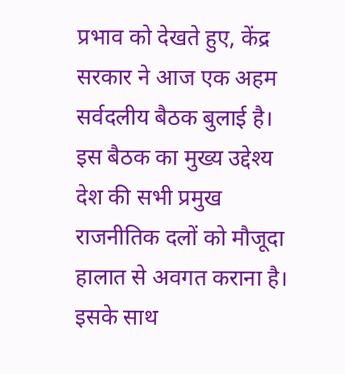प्रभाव को देखते हुए, केंद्र सरकार ने आज एक अहम सर्वदलीय बैठक बुलाई है। इस बैठक का मुख्य उद्देश्य देश की सभी प्रमुख राजनीतिक दलों को मौजूदा हालात से अवगत कराना है। इसके साथ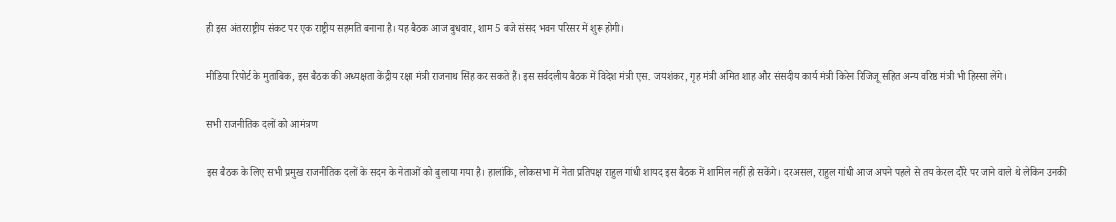ही इस अंतरराष्ट्रीय संकट पर एक राष्ट्रीय सहमति बनाना है। यह बैठक आज बुधवार, शाम 5 बजे संसद भवन परिसर में शुरू होगी।

मीडिया रिपोर्ट के मुताबिक, इस बैठक की अध्यक्षता केंद्रीय रक्षा मंत्री राजनाथ सिंह कर सकते हैं। इस सर्वदलीय बैठक में विदेश मंत्री एस. जयशंकर, गृह मंत्री अमित शाह और संसदीय कार्य मंत्री किरेन रिजिजू सहित अन्य वरिष्ठ मंत्री भी हिस्सा लेंगे।

सभी राजनीतिक दलों को आमंत्रण

इस बैठक के लिए सभी प्रमुख राजनीतिक दलों के सदन के नेताओं को बुलाया गया है। हालांकि, लोकसभा में नेता प्रतिपक्ष राहुल गांधी शायद इस बैठक में शामिल नहीं हो सकेंगे। दरअसल, राहुल गांधी आज अपने पहले से तय केरल दौरे पर जाने वाले थे लेकिन उनकी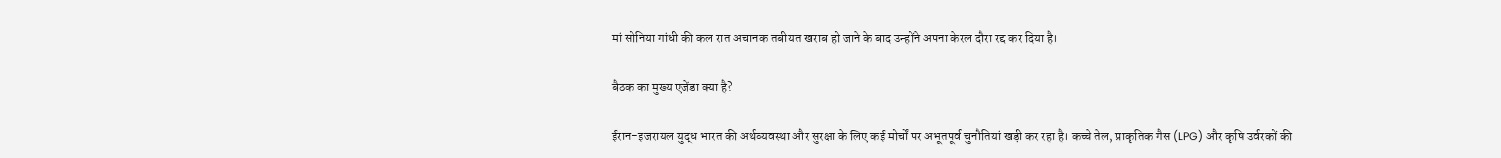मां सोनिया गांधी की कल रात अचानक तबीयत खराब हो जाने के बाद उन्होंने अपना केरल दौरा रद्द कर दिया है।

बैठक का मुख्य एजेंडा क्या है?

ईरान-इजरायल युद्ध भारत की अर्थव्यवस्था और सुरक्षा के लिए कई मोर्चों पर अभूतपूर्व चुनौतियां खड़ी कर रहा है। कच्चे तेल, प्राकृतिक गैस (LPG) और कृषि उर्वरकों की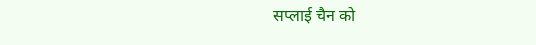सप्लाई चैन को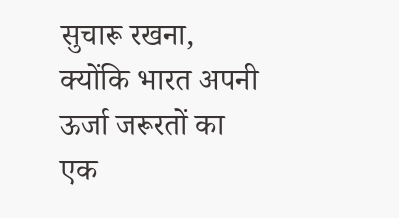सुचारू रखना, क्योंकि भारत अपनी ऊर्जा जरूरतों का एक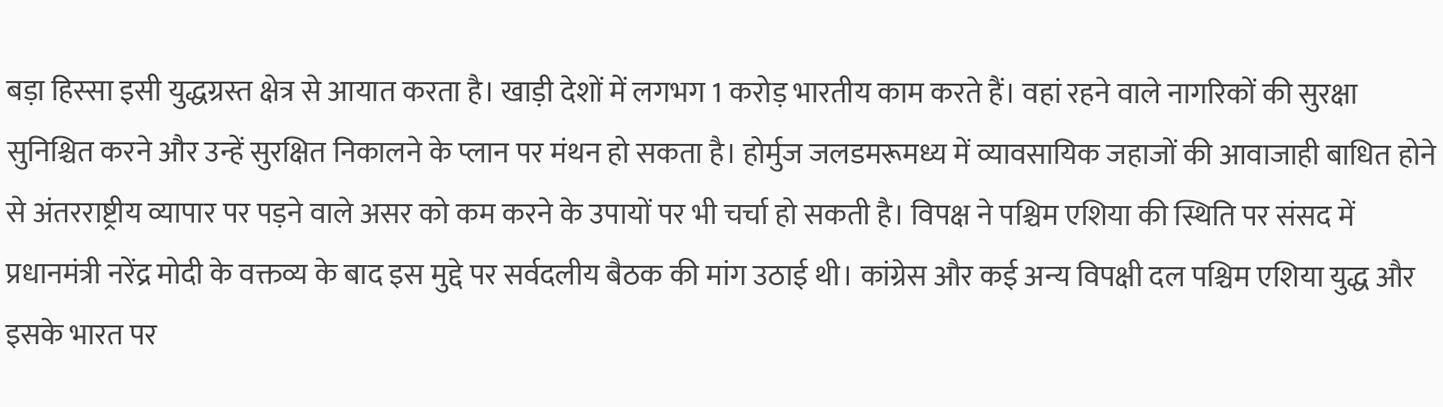बड़ा हिस्सा इसी युद्धग्रस्त क्षेत्र से आयात करता है। खाड़ी देशों में लगभग 1 करोड़ भारतीय काम करते हैं। वहां रहने वाले नागरिकों की सुरक्षा सुनिश्चित करने और उन्हें सुरक्षित निकालने के प्लान पर मंथन हो सकता है। होर्मुज जलडमरूमध्य में व्यावसायिक जहाजों की आवाजाही बाधित होने से अंतरराष्ट्रीय व्यापार पर पड़ने वाले असर को कम करने के उपायों पर भी चर्चा हो सकती है। विपक्ष ने पश्चिम एशिया की स्थिति पर संसद में प्रधानमंत्री नरेंद्र मोदी के वक्तव्य के बाद इस मुद्दे पर सर्वदलीय बैठक की मांग उठाई थी। कांग्रेस और कई अन्य विपक्षी दल पश्चिम एशिया युद्ध और इसके भारत पर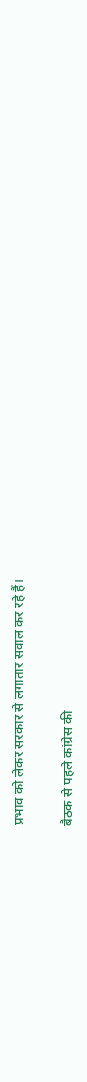प्रभाव को लेकर सरकार से लगातार सवाल कर रहे हैं।

बैठक से पहले कांग्रेस की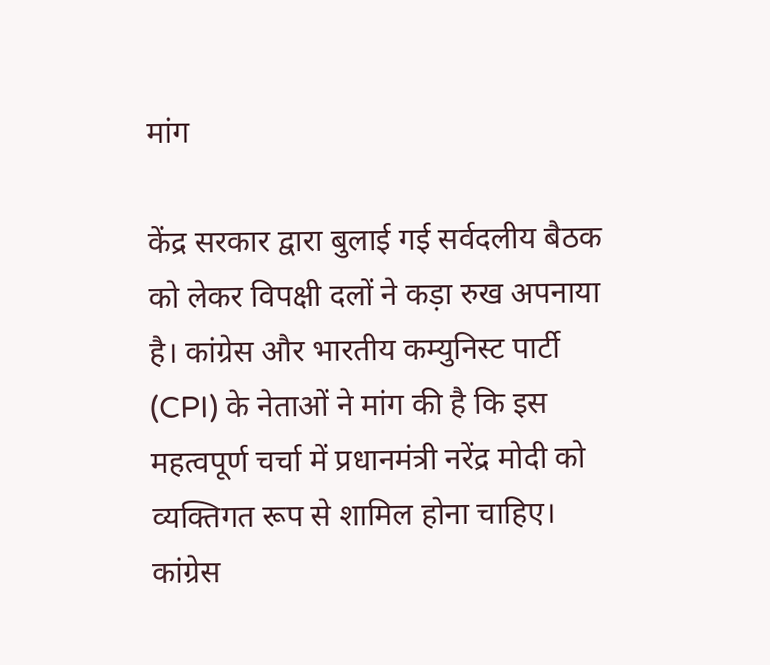मांग

केंद्र सरकार द्वारा बुलाई गई सर्वदलीय बैठक को लेकर विपक्षी दलों ने कड़ा रुख अपनाया है। कांग्रेस और भारतीय कम्युनिस्ट पार्टी (CPI) के नेताओं ने मांग की है कि इस महत्वपूर्ण चर्चा में प्रधानमंत्री नरेंद्र मोदी को व्यक्तिगत रूप से शामिल होना चाहिए। कांग्रेस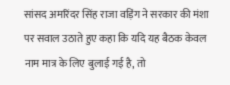सांसद अमरिंदर सिंह राजा वड़िंग ने सरकार की मंशा पर सवाल उठाते हुए कहा कि यदि यह बैठक केवल नाम मात्र के लिए बुलाई गई है, तो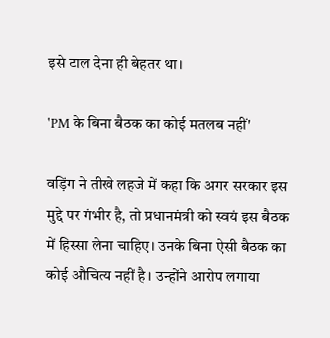इसे टाल देना ही बेहतर था।

'PM के बिना बैठक का कोई मतलब नहीं'

वड़िंग ने तीखे लहजे में कहा कि अगर सरकार इस मुद्दे पर गंभीर है, तो प्रधानमंत्री को स्वयं इस बैठक में हिस्सा लेना चाहिए। उनके बिना ऐसी बैठक का कोई औचित्य नहीं है। उन्होंने आरोप लगाया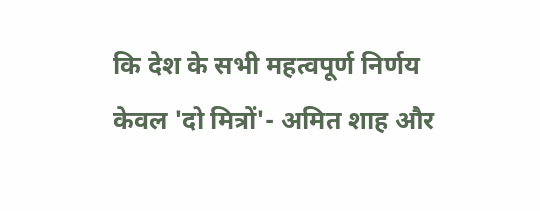कि देश के सभी महत्वपूर्ण निर्णय केवल 'दो मित्रों'- अमित शाह और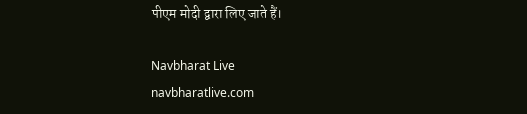पीएम मोदी द्वारा लिए जाते हैं।

Navbharat Live
navbharatlive.com